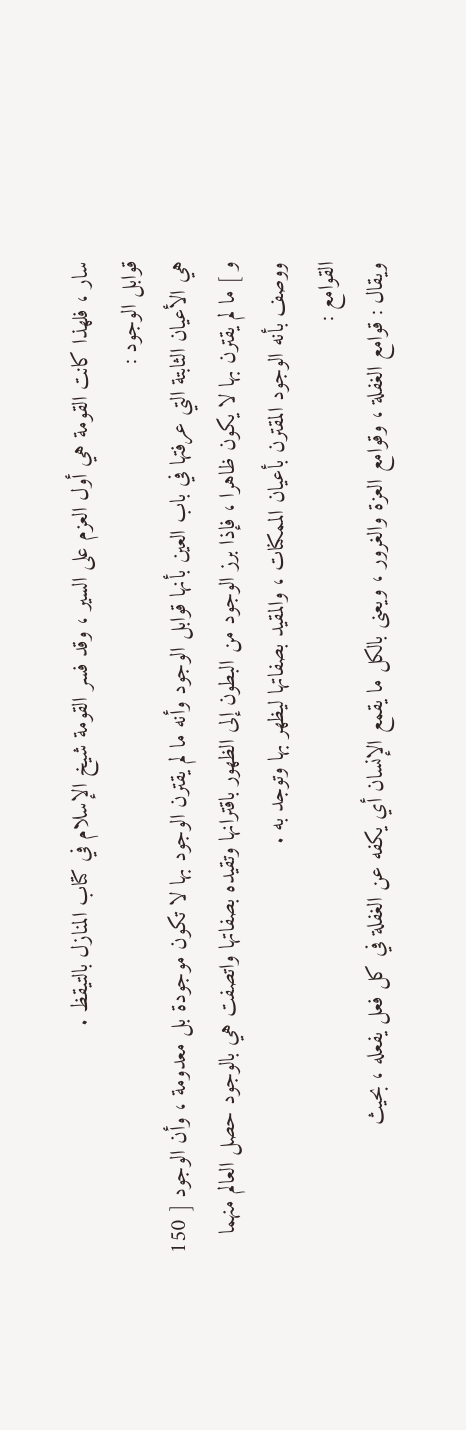سار ، فلهذا كانت القومة هي أول العزم على السير ، وقد فسر القومة شيخ الإسلام في كتاب المنازل بالتيقظ .
قوابل الوجود :
هي الأعيان الثابتة التي عرفتها في باب العين بأنها قوابل الوجود وأنه ما لم يقترن الوجود بها لا تكون موجودة بل معدومة ، وأن الوجود [ 150 و ] ما لم يقترن بها لا يكون ظاهرا ، فإذا برز الوجود من البطون إلى الظهور باقترانها وتقيده بصفاتها واتصفت هي بالوجود حصل العالم منهما ووصف بأنه الوجود المقترن بأعيان الممكنات ، والمقيد بصفاتها ليظهر بها وتوجد به .
القوامع :
ويقال : قوامع الغفلة ، وقوامع العزة والغرور ، ويعنى بالكل ما يقمع الإنسان أي يكفه عن الغفلة في كل فعل يفعله ، بحيث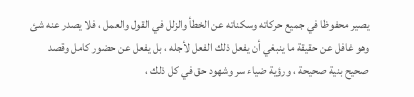يصير محفوظا في جميع حركاته وسكناته عن الخطأ والزلل في القول والعمل ، فلا يصدر عنه شئ وهو غافل عن حقيقة ما ينبغي أن يفعل ذلك الفعل لأجله ، بل يفعل عن حضور كامل وقصد صحيح بنية صحيحة ، ورؤية ضياء سر وشهود حق في كل ذلك ،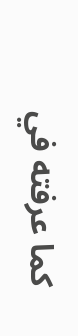كما عرفته في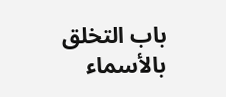باب التخلق بالأسماء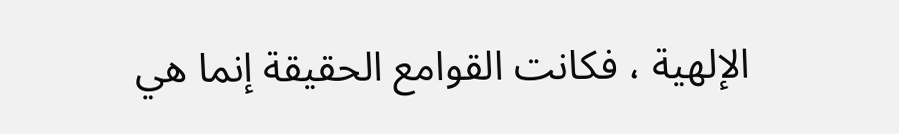الإلهية ، فكانت القوامع الحقيقة إنما هي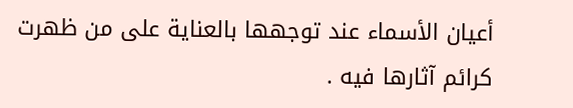أعيان الأسماء عند توجهها بالعناية على من ظهرت كرائم آثارها فيه .